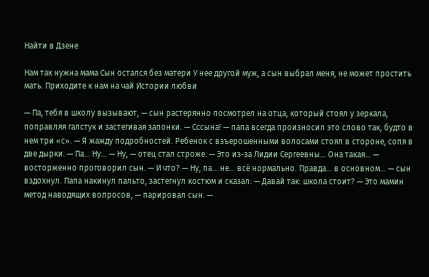Найти в Дзене

Нам так нужна мама Сын остался без матери У нее другой муж, а сын выбрал меня, не может простить мать. Приходите к нам на чай Истории любви

— Па, тебя в школу вызывают, — сын растерянно посмотрел на отца, который стоял у зеркала, поправляя галстук и застегивая запонки. — Сссына! — папа всегда произносил это слово так, будто в нем три «с». — Я жажду подробностей. Ребенок с взъерошенными волосами стоял в стороне, сопя в две дырки. — Па… Ну... — Ну, — отец стал строже. — Это из-за Лидии Сергеевны… Она такая... — восторженно проговорил сын. — И что? — Ну, па... не... всё нормально. Правда... в основном... — сын вздохнул. Папа накинул пальто, застегнул костюм и сказал: — Давай так: школа стоит? — Это мамин метод наводящих вопросов, — парировал сын. —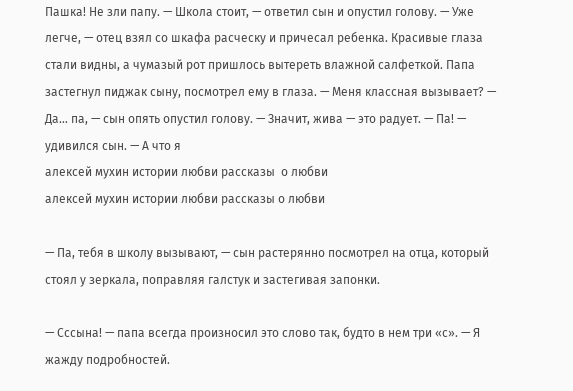Пашка! Не зли папу. — Школа стоит, — ответил сын и опустил голову. — Уже легче, — отец взял со шкафа расческу и причесал ребенка. Красивые глаза стали видны, а чумазый рот пришлось вытереть влажной салфеткой. Папа застегнул пиджак сыну, посмотрел ему в глаза. — Меня классная вызывает? — Да… па, — сын опять опустил голову. — Значит, жива — это радует. — Па! — удивился сын. — А что я
алексей мухин истории любви рассказы  о любви
алексей мухин истории любви рассказы о любви

— Па, тебя в школу вызывают, — сын растерянно посмотрел на отца, который стоял у зеркала, поправляя галстук и застегивая запонки.

— Сссына! — папа всегда произносил это слово так, будто в нем три «с». — Я жажду подробностей.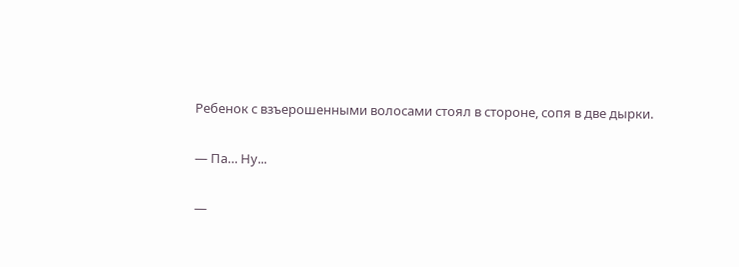Ребенок с взъерошенными волосами стоял в стороне, сопя в две дырки.

— Па… Ну...

—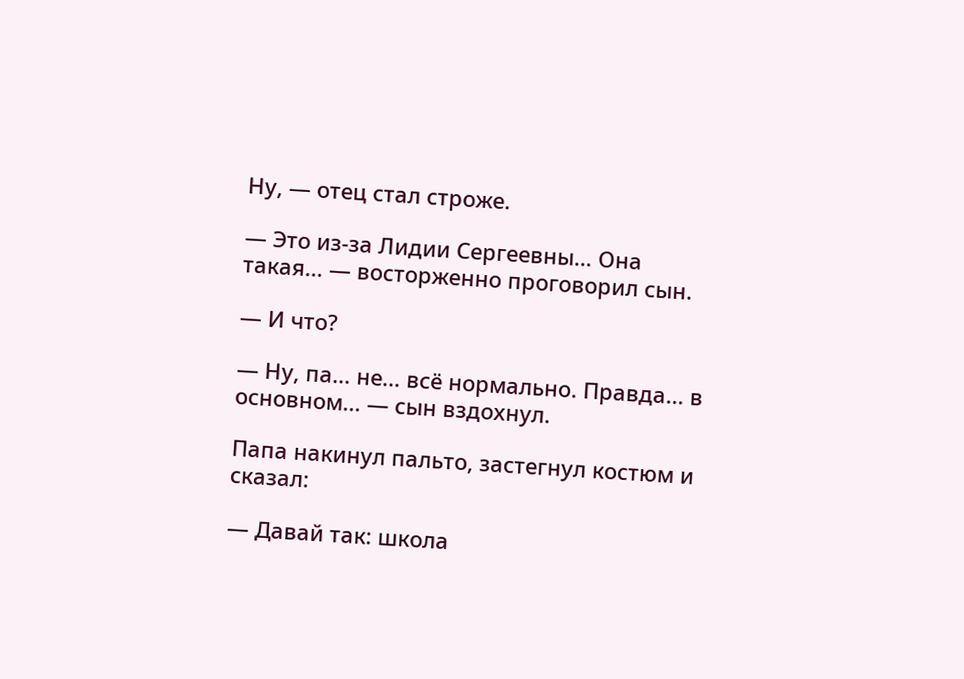Ну, — отец стал строже.

— Это из-за Лидии Сергеевны… Она такая... — восторженно проговорил сын.

— И что?

— Ну, па... не... всё нормально. Правда... в основном... — сын вздохнул.

Папа накинул пальто, застегнул костюм и сказал:

— Давай так: школа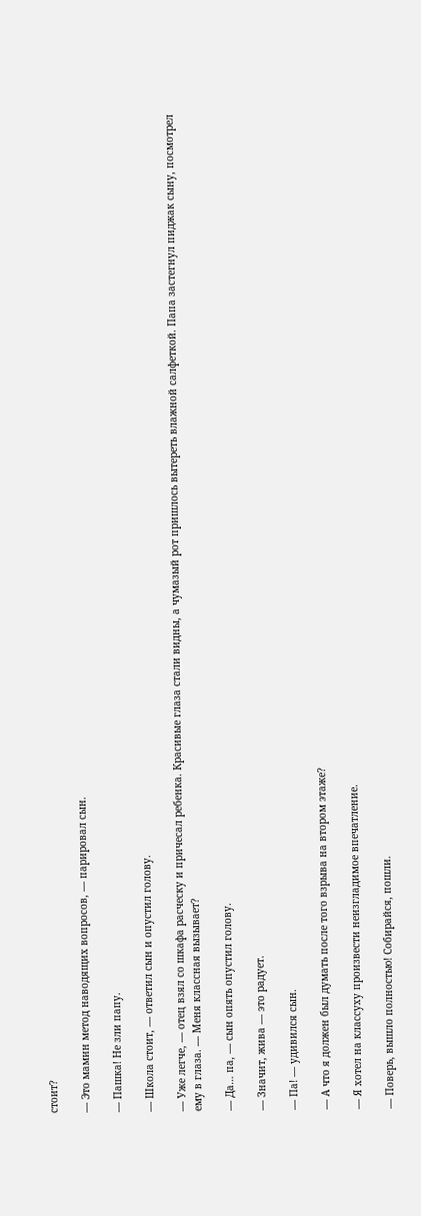стоит?

— Это мамин метод наводящих вопросов, — парировал сын.

— Пашка! Не зли папу.

— Школа стоит, — ответил сын и опустил голову.

— Уже легче, — отец взял со шкафа расческу и причесал ребенка. Красивые глаза стали видны, а чумазый рот пришлось вытереть влажной салфеткой. Папа застегнул пиджак сыну, посмотрел ему в глаза. — Меня классная вызывает?

— Да… па, — сын опять опустил голову.

— Значит, жива — это радует.

— Па! — удивился сын.

— А что я должен был думать после того взрыва на втором этаже?

— Я хотел на классуху произвести неизгладимое впечатление.

— Поверь, вышло полностью! Собирайся, пошли.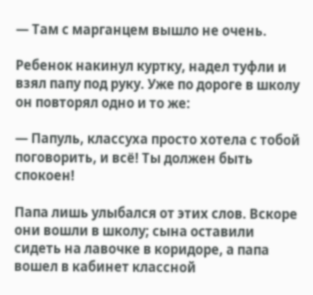— Там с марганцем вышло не очень.

Ребенок накинул куртку, надел туфли и взял папу под руку. Уже по дороге в школу он повторял одно и то же:

— Папуль, классуха просто хотела с тобой поговорить, и всё! Ты должен быть спокоен!

Папа лишь улыбался от этих слов. Вскоре они вошли в школу; сына оставили сидеть на лавочке в коридоре, а папа вошел в кабинет классной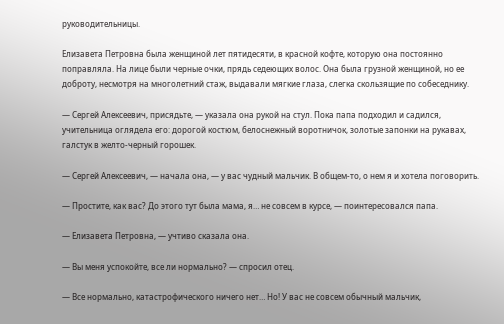руководительницы.

Елизавета Петровна была женщиной лет пятидесяти, в красной кофте, которую она постоянно поправляла. На лице были черные очки, прядь седеющих волос. Она была грузной женщиной, но ее доброту, несмотря на многолетний стаж, выдавали мягкие глаза, слегка скользящие по собеседнику.

— Сергей Алексеевич, присядьте, — указала она рукой на стул. Пока папа подходил и садился, учительница оглядела его: дорогой костюм, белоснежный воротничок, золотые запонки на рукавах, галстук в желто-черный горошек.

— Сергей Алексеевич, — начала она, — у вас чудный мальчик. В общем-то, о нем я и хотела поговорить.

— Простите, как вас? До этого тут была мама, я… не совсем в курсе, — поинтересовался папа.

— Елизавета Петровна, — учтиво сказала она.

— Вы меня успокойте, все ли нормально? — спросил отец.

— Все нормально, катастрофического ничего нет… Но! У вас не совсем обычный мальчик,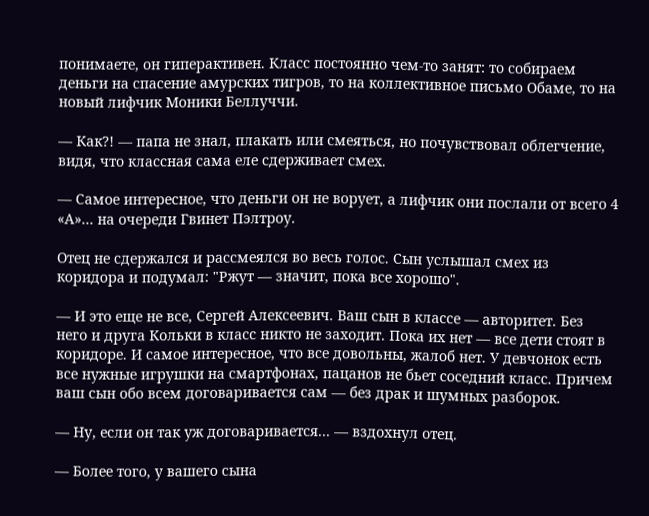понимаете, он гиперактивен. Класс постоянно чем-то занят: то собираем деньги на спасение амурских тигров, то на коллективное письмо Обаме, то на новый лифчик Моники Беллуччи.

— Как?! — папа не знал, плакать или смеяться, но почувствовал облегчение, видя, что классная сама еле сдерживает смех.

— Самое интересное, что деньги он не ворует, а лифчик они послали от всего 4 «А»… на очереди Гвинет Пэлтроу.

Отец не сдержался и рассмеялся во весь голос. Сын услышал смех из коридора и подумал: "Ржут — значит, пока все хорошо".

— И это еще не все, Сергей Алексеевич. Ваш сын в классе — авторитет. Без него и друга Кольки в класс никто не заходит. Пока их нет — все дети стоят в коридоре. И самое интересное, что все довольны, жалоб нет. У девчонок есть все нужные игрушки на смартфонах, пацанов не бьет соседний класс. Причем ваш сын обо всем договаривается сам — без драк и шумных разборок.

— Ну, если он так уж договаривается... — вздохнул отец.

— Более того, у вашего сына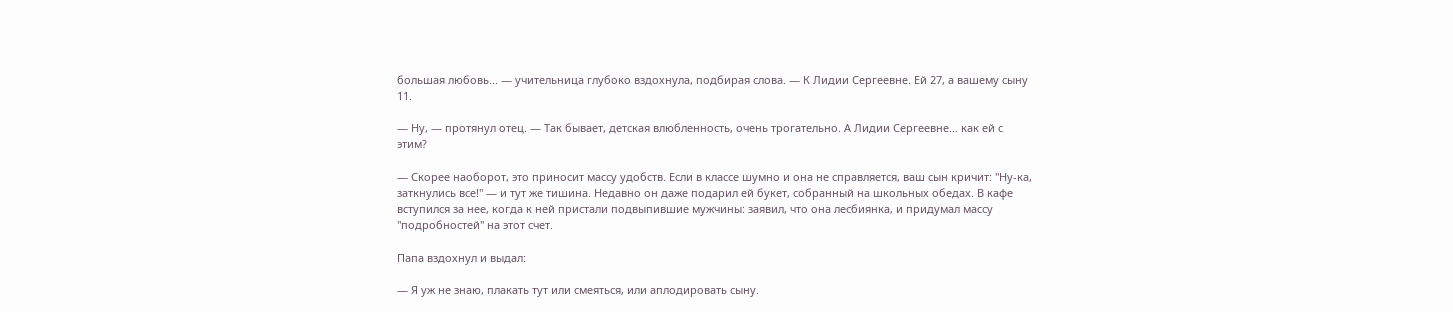большая любовь... — учительница глубоко вздохнула, подбирая слова. — К Лидии Сергеевне. Ей 27, а вашему сыну 11.

— Ну, — протянул отец. — Так бывает, детская влюбленность, очень трогательно. А Лидии Сергеевне… как ей с этим?

— Скорее наоборот, это приносит массу удобств. Если в классе шумно и она не справляется, ваш сын кричит: "Ну-ка, заткнулись все!" — и тут же тишина. Недавно он даже подарил ей букет, собранный на школьных обедах. В кафе вступился за нее, когда к ней пристали подвыпившие мужчины: заявил, что она лесбиянка, и придумал массу "подробностей" на этот счет.

Папа вздохнул и выдал:

— Я уж не знаю, плакать тут или смеяться, или аплодировать сыну.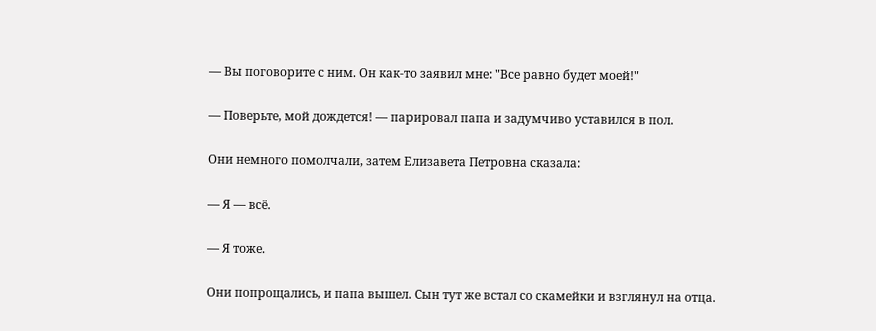— Вы поговорите с ним. Он как-то заявил мне: "Все равно будет моей!"

— Поверьте, мой дождется! — парировал папа и задумчиво уставился в пол.

Они немного помолчали, затем Елизавета Петровна сказала:

— Я — всё.

— Я тоже.

Они попрощались, и папа вышел. Сын тут же встал со скамейки и взглянул на отца.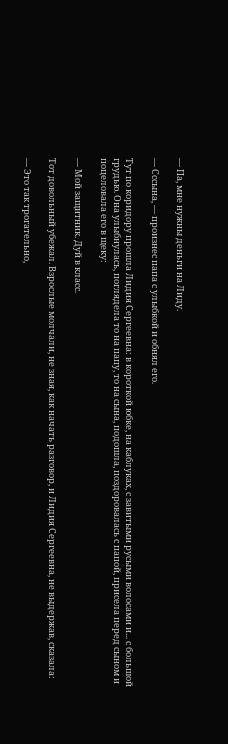— Па, мне нужны деньги на Лиду.

— Сссына, — произнес папа с улыбкой и обнял его.

Тут по коридору прошла Лидия Сергеевна: в короткой юбке, на каблуках, с завитыми русыми волосами и... с большой грудью. Она улыбнулась, поглядела то на папу, то на сына, подошла, поздоровалась с папой, присела перед сыном и поцеловала его в щеку:

— Мой защитник. Дуй в класс.

Тот довольный убежал. Взрослые молчали, не зная, как начать разговор, и Лидия Сергеевна, не выдержав, сказала:

— Это так трогательно,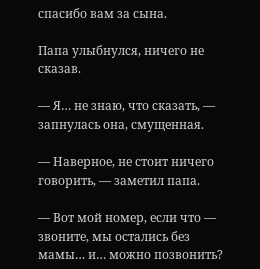спасибо вам за сына.

Папа улыбнулся, ничего не сказав.

— Я… не знаю, что сказать, — запнулась она, смущенная.

— Наверное, не стоит ничего говорить, — заметил папа.

— Вот мой номер, если что — звоните, мы остались без мамы… и… можно позвонить?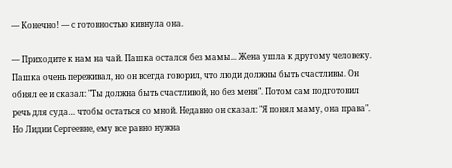— Конечно! — с готовностью кивнула она.

— Приходите к нам на чай. Пашка остался без мамы... Жена ушла к другому человеку. Пашка очень переживал, но он всегда говорил, что люди должны быть счастливы. Он обнял ее и сказал: "Ты должна быть счастливой, но без меня". Потом сам подготовил речь для суда… чтобы остаться со мной. Недавно он сказал: "Я понял маму, она права". Но Лидии Сергеевне, ему все равно нужна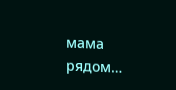мама рядом…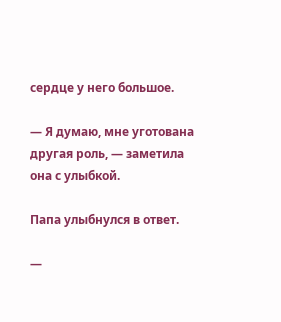сердце у него большое.

— Я думаю, мне уготована другая роль, — заметила она с улыбкой.

Папа улыбнулся в ответ.

—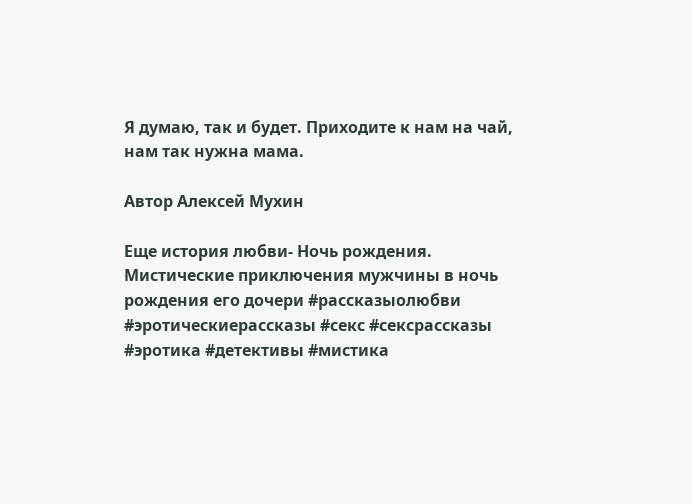Я думаю, так и будет. Приходите к нам на чай, нам так нужна мама.

Автор Алексей Мухин

Еще история любви- Ночь рождения. Мистические приключения мужчины в ночь рождения его дочери #рассказыолюбви #эротическиерассказы #секс #сексрассказы #эротика #детективы #мистика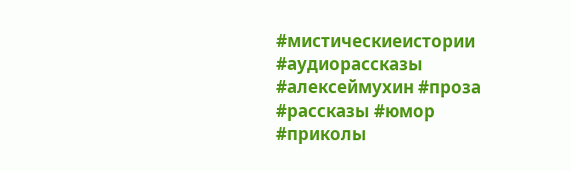#мистическиеистории #аудиорассказы #алексеймухин #проза #рассказы #юмор #приколы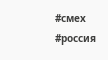#смех #россия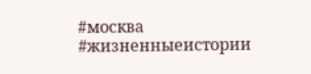#москва #жизненныеистории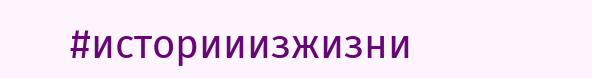#историиизжизни